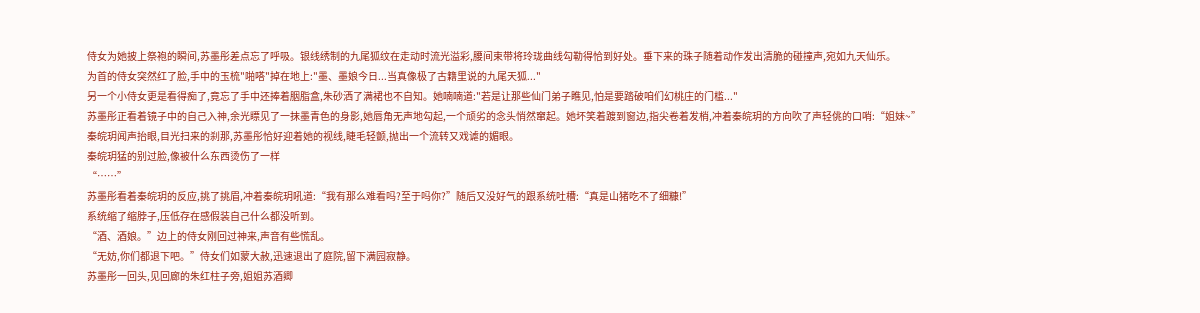侍女为她披上祭袍的瞬间,苏墨彤差点忘了呼吸。银线绣制的九尾狐纹在走动时流光溢彩,腰间束带将玲珑曲线勾勒得恰到好处。垂下来的珠子随着动作发出清脆的碰撞声,宛如九天仙乐。
为首的侍女突然红了脸,手中的玉梳"啪嗒"掉在地上:"墨、墨娘今日...当真像极了古籍里说的九尾天狐..."
另一个小侍女更是看得痴了,竟忘了手中还捧着胭脂盒,朱砂洒了满裙也不自知。她喃喃道:"若是让那些仙门弟子瞧见,怕是要踏破咱们幻桃庄的门槛..."
苏墨彤正看着镜子中的自己入神,余光瞟见了一抹墨青色的身影,她唇角无声地勾起,一个顽劣的念头悄然窜起。她坏笑着踱到窗边,指尖卷着发梢,冲着秦皖玥的方向吹了声轻佻的口哨:“姐妹~”
秦皖玥闻声抬眼,目光扫来的刹那,苏墨彤恰好迎着她的视线,睫毛轻颤,抛出一个流转又戏谑的媚眼。
秦皖玥猛的别过脸,像被什么东西烫伤了一样
“……”
苏墨彤看着秦皖玥的反应,挑了挑眉,冲着秦皖玥吼道:“我有那么难看吗?至于吗你?”随后又没好气的跟系统吐槽:“真是山猪吃不了细糠!”
系统缩了缩脖子,压低存在感假装自己什么都没听到。
“酒、酒娘。”边上的侍女刚回过神来,声音有些慌乱。
“无妨,你们都退下吧。”侍女们如蒙大赦,迅速退出了庭院,留下满园寂静。
苏墨彤一回头,见回廊的朱红柱子旁,姐姐苏酒卿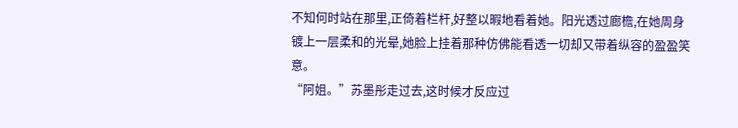不知何时站在那里,正倚着栏杆,好整以暇地看着她。阳光透过廊檐,在她周身镀上一层柔和的光晕,她脸上挂着那种仿佛能看透一切却又带着纵容的盈盈笑意。
“阿姐。”苏墨彤走过去,这时候才反应过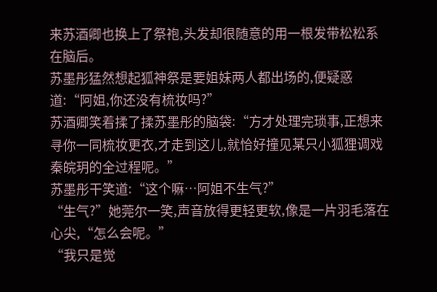来苏酒卿也换上了祭袍,头发却很随意的用一根发带松松系在脑后。
苏墨彤猛然想起狐神祭是要姐妹两人都出场的,便疑惑道:“阿姐,你还没有梳妆吗?”
苏酒卿笑着揉了揉苏墨彤的脑袋:“方才处理完琐事,正想来寻你一同梳妆更衣,才走到这儿,就恰好撞见某只小狐狸调戏秦皖玥的全过程呢。”
苏墨彤干笑道:“这个嘛…阿姐不生气?”
“生气?”她莞尔一笑,声音放得更轻更软,像是一片羽毛落在心尖,“怎么会呢。”
“我只是觉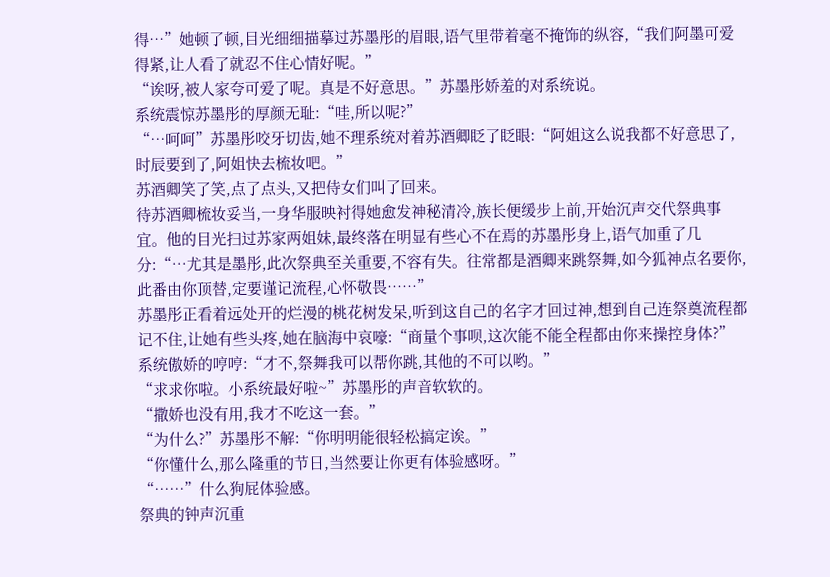得…”她顿了顿,目光细细描摹过苏墨彤的眉眼,语气里带着毫不掩饰的纵容,“我们阿墨可爱得紧,让人看了就忍不住心情好呢。”
“诶呀,被人家夸可爱了呢。真是不好意思。”苏墨彤娇羞的对系统说。
系统震惊苏墨彤的厚颜无耻:“哇,所以呢?”
“…呵呵”苏墨彤咬牙切齿,她不理系统对着苏酒卿眨了眨眼:“阿姐这么说我都不好意思了,时辰要到了,阿姐快去梳妆吧。”
苏酒卿笑了笑,点了点头,又把侍女们叫了回来。
待苏酒卿梳妆妥当,一身华服映衬得她愈发神秘清冷,族长便缓步上前,开始沉声交代祭典事宜。他的目光扫过苏家两姐妹,最终落在明显有些心不在焉的苏墨彤身上,语气加重了几分:“…尤其是墨彤,此次祭典至关重要,不容有失。往常都是酒卿来跳祭舞,如今狐神点名要你,此番由你顶替,定要谨记流程,心怀敬畏……”
苏墨彤正看着远处开的烂漫的桃花树发呆,听到这自己的名字才回过神,想到自己连祭奠流程都记不住,让她有些头疼,她在脑海中哀嚎:“商量个事呗,这次能不能全程都由你来操控身体?”
系统傲娇的哼哼:“才不,祭舞我可以帮你跳,其他的不可以哟。”
“求求你啦。小系统最好啦~”苏墨彤的声音软软的。
“撒娇也没有用,我才不吃这一套。”
“为什么?”苏墨彤不解:“你明明能很轻松搞定诶。”
“你懂什么,那么隆重的节日,当然要让你更有体验感呀。”
“……”什么狗屁体验感。
祭典的钟声沉重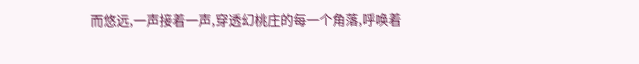而悠远,一声接着一声,穿透幻桃庄的每一个角落,呼唤着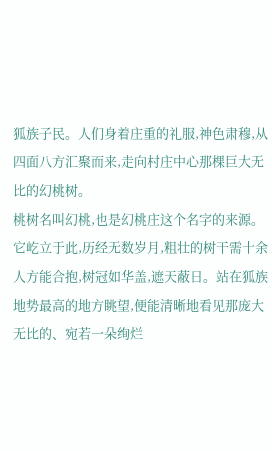狐族子民。人们身着庄重的礼服,神色肃穆,从四面八方汇聚而来,走向村庄中心那棵巨大无比的幻桃树。
桃树名叫幻桃,也是幻桃庄这个名字的来源。它屹立于此,历经无数岁月,粗壮的树干需十余人方能合抱,树冠如华盖,遮天蔽日。站在狐族地势最高的地方眺望,便能清晰地看见那庞大无比的、宛若一朵绚烂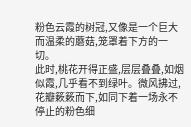粉色云霞的树冠,又像是一个巨大而温柔的蘑菇,笼罩着下方的一切。
此时,桃花开得正盛,层层叠叠,如烟似霞,几乎看不到绿叶。微风拂过,花瓣簌簌而下,如同下着一场永不停止的粉色细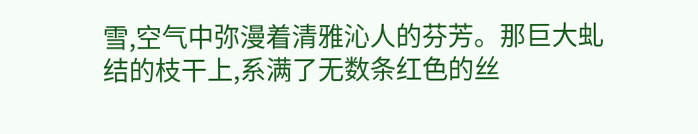雪,空气中弥漫着清雅沁人的芬芳。那巨大虬结的枝干上,系满了无数条红色的丝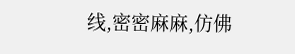线,密密麻麻,仿佛